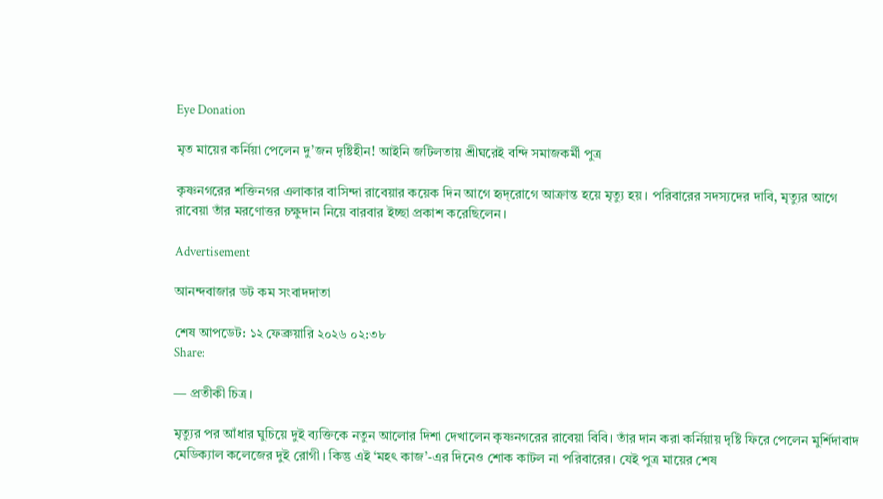Eye Donation

মৃত মায়ের কর্নিয়া পেলেন দু’জন দৃষ্টিহীন! আইনি জটিলতায় শ্রীঘরেই বন্দি সমাজকর্মী পুত্র

কৃষ্ণনগরের শক্তিনগর এলাকার বাসিন্দা রাবেয়ার কয়েক দিন আগে হৃদ্‌রোগে আক্রান্ত হয়ে মৃত্যু হয়। পরিবারের সদস্যদের দাবি, মৃত্যুর আগে রাবেয়া তাঁর মরণোত্তর চক্ষুদান নিয়ে বারবার ইচ্ছা প্রকাশ করেছিলেন।

Advertisement

আনন্দবাজার ডট কম সংবাদদাতা

শেষ আপডেট: ১২ ফেব্রুয়ারি ২০২৬ ০২:৩৮
Share:

— প্রতীকী চিত্র।

মৃত্যুর পর আঁধার ঘুচিয়ে দুই ব্যক্তিকে নতুন আলোর দিশা দেখালেন কৃষ্ণনগরের রাবেয়া বিবি। তাঁর দান করা কর্নিয়ায় দৃষ্টি ফিরে পেলেন মুর্শিদাবাদ মেডিক্যাল কলেজের দুই রোগী। কিন্তু এই ‘মহৎ কাজ’-এর দিনেও শোক কাটল না পরিবারের। যেই পুত্র মায়ের শেষ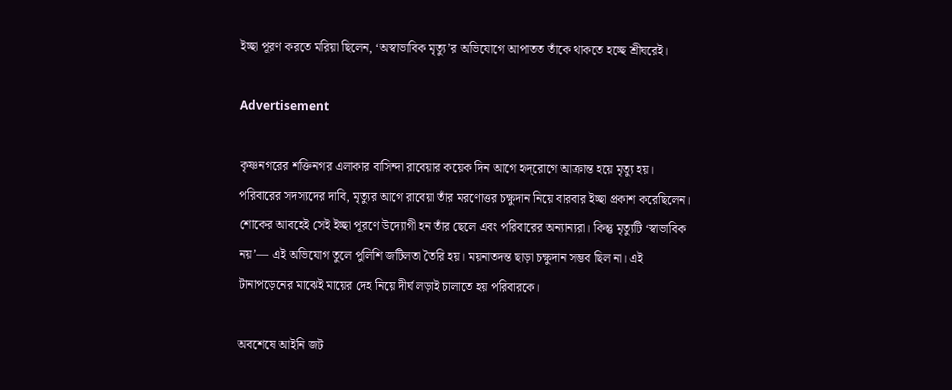ইচ্ছা পূরণ করতে মরিয়া ছিলেন, ‘অস্বাভাবিক মৃত্যু’র অভিযোগে আপাতত তাঁকে থাকতে হচ্ছে শ্রীঘরেই।

Advertisement

কৃষ্ণনগরের শক্তিনগর এলাকার বাসিন্দা রাবেয়ার কয়েক দিন আগে হৃদ্‌রোগে আক্রান্ত হয়ে মৃত্যু হয়। পরিবারের সদস্যদের দাবি, মৃত্যুর আগে রাবেয়া তাঁর মরণোত্তর চক্ষুদান নিয়ে বারবার ইচ্ছা প্রকাশ করেছিলেন। শোকের আবহেই সেই ইচ্ছা পূরণে উদ্যোগী হন তাঁর ছেলে এবং পরিবারের অন্যান্যরা। কিন্তু মৃত্যুটি ‘স্বাভাবিক নয়’— এই অভিযোগ তুলে পুলিশি জটিলতা তৈরি হয়। ময়নাতদন্ত ছাড়া চক্ষুদান সম্ভব ছিল না। এই টানাপড়েনের মাঝেই মায়ের দেহ নিয়ে দীর্ঘ লড়াই চালাতে হয় পরিবারকে।

অবশেষে আইনি জট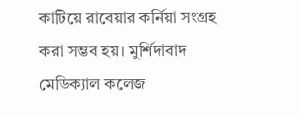কাটিয়ে রাবেয়ার কর্নিয়া সংগ্রহ করা সম্ভব হয়। মুর্শিদাবাদ মেডিক্যাল কলেজ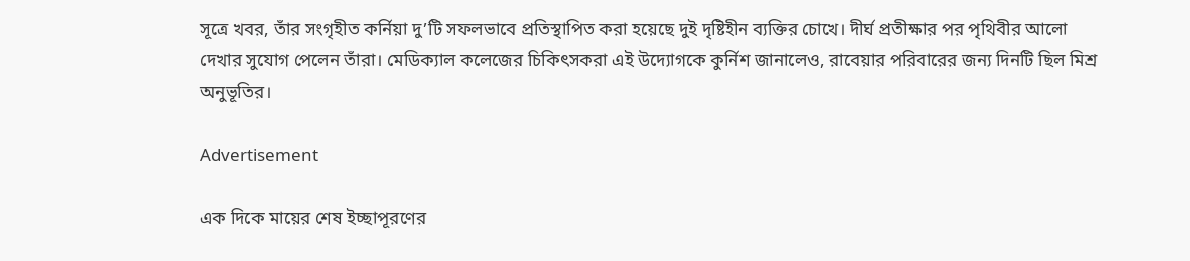সূত্রে খবর, তাঁর সংগৃহীত কর্নিয়া দু’টি সফলভাবে প্রতিস্থাপিত করা হয়েছে দুই দৃষ্টিহীন ব্যক্তির চোখে। দীর্ঘ প্রতীক্ষার পর পৃথিবীর আলো দেখার সুযোগ পেলেন তাঁরা। মেডিক্যাল কলেজের চিকিৎসকরা এই উদ্যোগকে কুর্নিশ জানালেও, রাবেয়ার পরিবারের জন্য দিনটি ছিল মিশ্র অনুভূতির।

Advertisement

এক দিকে মায়ের শেষ ইচ্ছাপূরণের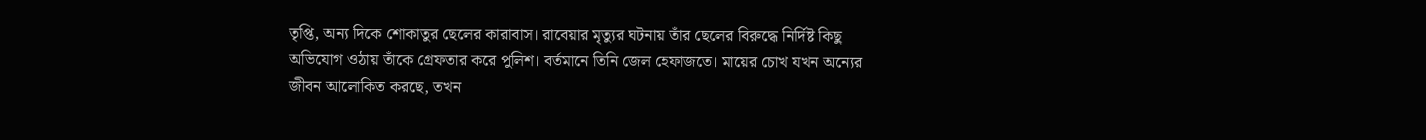তৃপ্তি, অন্য দিকে শোকাতুর ছেলের কারাবাস। রাবেয়ার মৃত্যুর ঘটনায় তাঁর ছেলের বিরুদ্ধে নির্দিষ্ট কিছু অভিযোগ ওঠায় তাঁকে গ্রেফতার করে পুলিশ। বর্তমানে তিনি জেল হেফাজতে। মায়ের চোখ যখন অন্যের জীবন আলোকিত করছে, তখন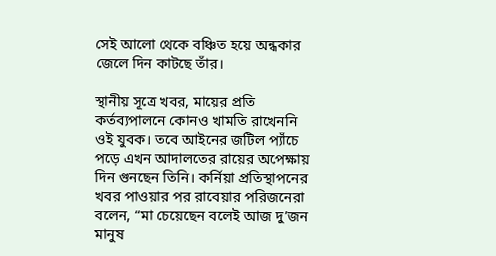সেই আলো থেকে বঞ্চিত হয়ে অন্ধকার জেলে দিন কাটছে তাঁর।

স্থানীয় সূত্রে খবর, মায়ের প্রতি কর্তব্যপালনে কোনও খামতি রাখেননি ওই যুবক। তবে আইনের জটিল প্যাঁচে পড়ে এখন আদালতের রায়ের অপেক্ষায় দিন গুনছেন তিনি। কর্নিয়া প্রতিস্থাপনের খবর পাওয়ার পর রাবেয়ার পরিজনেরা বলেন, “মা চেয়েছেন বলেই আজ দু’জন মানুষ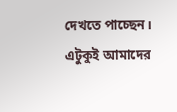দেখতে পাচ্ছেন। এটুকুই আমাদের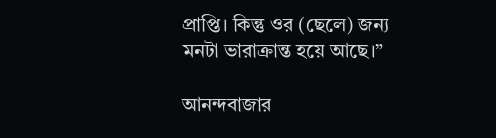প্রাপ্তি। কিন্তু ওর (ছেলে) জন্য মনটা ভারাক্রান্ত হয়ে আছে।”

আনন্দবাজার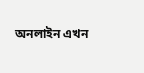অনলাইন এখন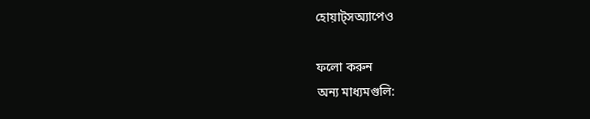হোয়াট্‌সঅ্যাপেও

ফলো করুন
অন্য মাধ্যমগুলি: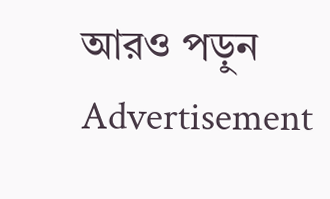আরও পড়ুন
Advertisement